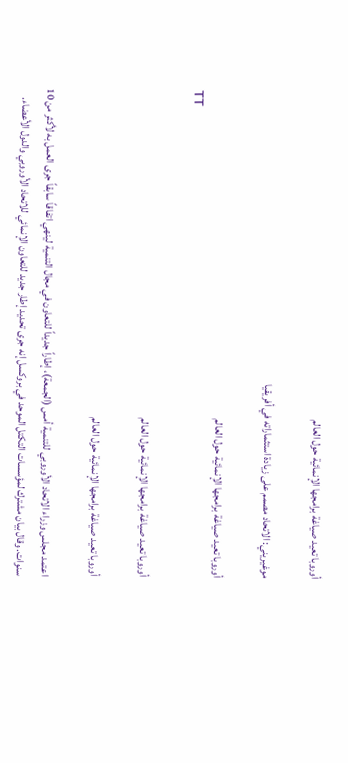أوروبا تعيد صياغة برامجها الإنمائية حول العالم

موغيريني: الاتحاد مصمم على زيادة استثماراته في أفريقيا

أوروبا تعيد صياغة برامجها الإنمائية حول العالم
TT

أوروبا تعيد صياغة برامجها الإنمائية حول العالم

أوروبا تعيد صياغة برامجها الإنمائية حول العالم

اعتمد مجلس وزراء الاتحاد الأوروبي للتنمية أمس (الجمعة)، إطاراً جديداً للتعاون في مجال التنمية لينهي اتفاقاً سابقاً جرى العمل به لأكثر من 10 سنوات. وقال بيان مشترك لمؤسسات التكتل الموحد في بروكسل إنه جرى تحديد إطار جديد للتعاون الإنمائي للاتحاد الأوروبي والدول الأعضاء.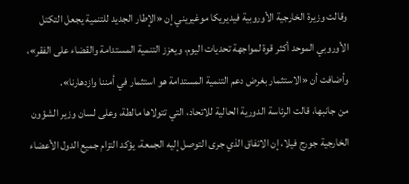وقالت وزيرة الخارجية الأوروبية فيديريكا موغيريني إن «الإطار الجديد للتنمية يجعل التكتل الأوروبي الموحد أكثر قوة لمواجهة تحديات اليوم، ويعزز التنمية المستدامة والقضاء على الفقر»، وأضافت أن «الاستثمار بغرض دعم التنمية المستدامة هو استثمار في أمننا وازدهارنا».
من جانبها، قالت الرئاسة الدورية الحالية للاتحاد، التي تتولاها مالطة، وعلى لسان وزير الشؤون الخارجية جورج فيلا، إن الاتفاق الذي جرى التوصل إليه الجمعة، يؤكد التزام جميع الدول الأعضاء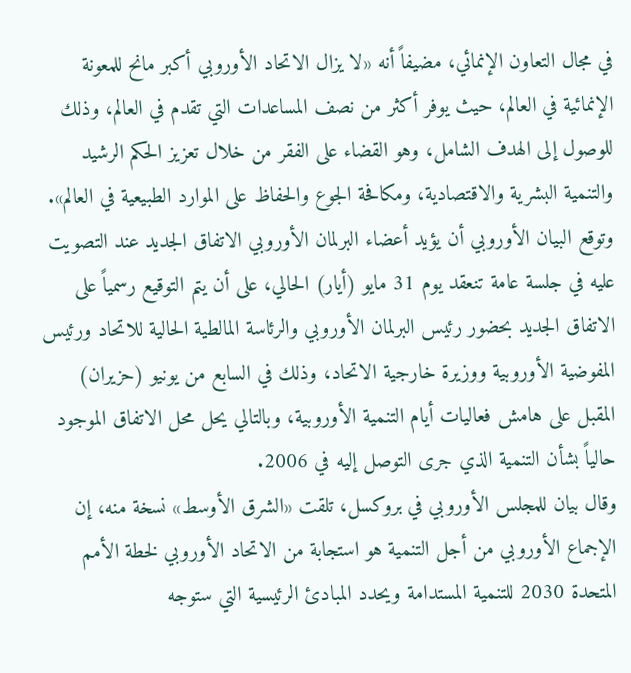في مجال التعاون الإنمائي، مضيفاً أنه «لا يزال الاتحاد الأوروبي أكبر مانح للمعونة الإنمائية في العالم، حيث يوفر أكثر من نصف المساعدات التي تقدم في العالم، وذلك للوصول إلى الهدف الشامل، وهو القضاء على الفقر من خلال تعزيز الحكم الرشيد والتنمية البشرية والاقتصادية، ومكافحة الجوع والحفاظ على الموارد الطبيعية في العالم». وتوقع البيان الأوروبي أن يؤيد أعضاء البرلمان الأوروبي الاتفاق الجديد عند التصويت عليه في جلسة عامة تنعقد يوم 31 مايو (أيار) الحالي، على أن يتم التوقيع رسمياً على الاتفاق الجديد بحضور رئيس البرلمان الأوروبي والرئاسة المالطية الحالية للاتحاد ورئيس المفوضية الأوروبية ووزيرة خارجية الاتحاد، وذلك في السابع من يونيو (حزيران) المقبل على هامش فعاليات أيام التنمية الأوروبية، وبالتالي يحل محل الاتفاق الموجود حالياً بشأن التنمية الذي جرى التوصل إليه في 2006.
وقال بيان للمجلس الأوروبي في بروكسل، تلقت «الشرق الأوسط» نسخة منه، إن الإجماع الأوروبي من أجل التنمية هو استجابة من الاتحاد الأوروبي لخطة الأمم المتحدة 2030 للتنمية المستدامة ويحدد المبادئ الرئيسية التي ستوجه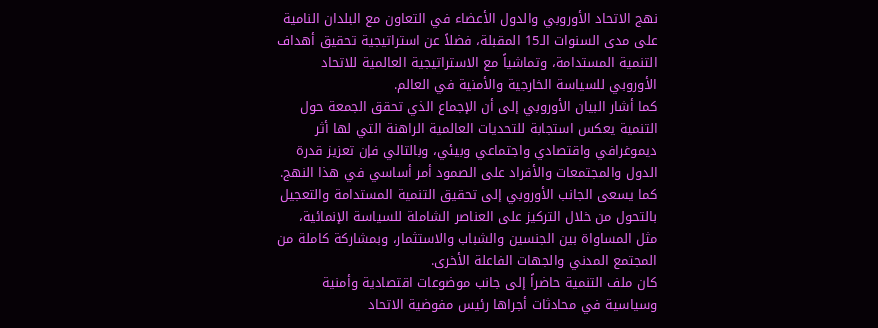نهج الاتحاد الأوروبي والدول الأعضاء في التعاون مع البلدان النامية على مدى السنوات الـ15 المقبلة، فضلاً عن استراتيجية تحقيق أهداف التنمية المستدامة، وتماشياً مع الاستراتيجية العالمية للاتحاد الأوروبي للسياسة الخارجية والأمنية في العالم.
كما أشار البيان الأوروبي إلى أن الإجماع الذي تحقق الجمعة حول التنمية يعكس استجابة للتحديات العالمية الراهنة التي لها أثر ديموغرافي واقتصادي واجتماعي وبيئي، وبالتالي فإن تعزيز قدرة الدول والمجتمعات والأفراد على الصمود أمر أساسي في هذا النهج.
كما يسعى الجانب الأوروبي إلى تحقيق التنمية المستدامة والتعجيل بالتحول من خلال التركيز على العناصر الشاملة للسياسة الإنمائية، مثل المساواة بين الجنسين والشباب والاستثمار، وبمشاركة كاملة من المجتمع المدني والجهات الفاعلة الأخرى.
كان ملف التنمية حاضراً إلى جانب موضوعات اقتصادية وأمنية وسياسية في محادثات أجراها رئيس مفوضية الاتحاد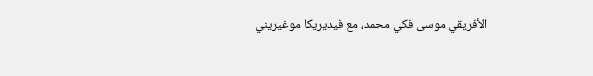الأفريقي موسى فكي محمد، مع فيديريكا موغيريني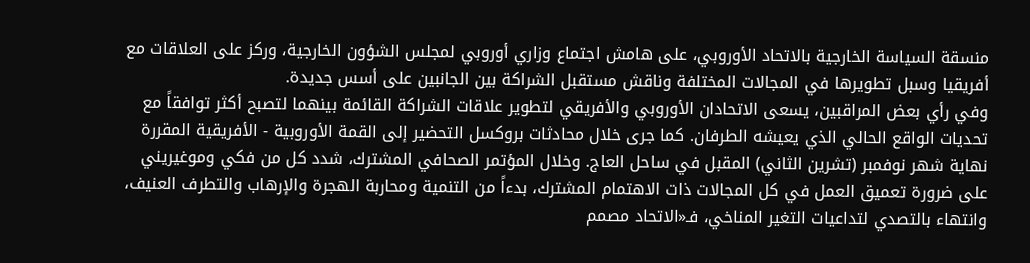منسقة السياسة الخارجية بالاتحاد الأوروبي، على هامش اجتماع وزاري أوروبي لمجلس الشؤون الخارجية، وركز على العلاقات مع أفريقيا وسبل تطويرها في المجالات المختلفة وناقش مستقبل الشراكة بين الجانبين على أسس جديدة.
وفي رأي بعض المراقبين، يسعى الاتحادان الأوروبي والأفريقي لتطوير علاقات الشراكة القائمة بينهما لتصبح أكثر توافقاً مع تحديات الواقع الحالي الذي يعيشه الطرفان. كما جرى خلال محادثات بروكسل التحضير إلى القمة الأوروبية - الأفريقية المقررة نهاية شهر نوفمبر (تشرين الثاني) المقبل في ساحل العاج. وخلال المؤتمر الصحافي المشترك، شدد كل من فكي وموغيريني على ضرورة تعميق العمل في كل المجالات ذات الاهتمام المشترك، بدءاً من التنمية ومحاربة الهجرة والإرهاب والتطرف العنيف، وانتهاء بالتصدي لتداعيات التغير المناخي، فـ«الاتحاد مصمم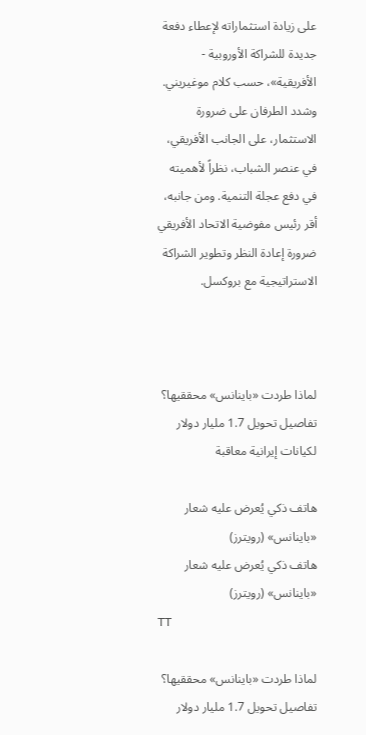على زيادة استثماراته لإعطاء دفعة جديدة للشراكة الأوروبية - الأفريقية»، حسب كلام موغيريني. وشدد الطرفان على ضرورة الاستثمار، على الجانب الأفريقي، في عنصر الشباب، نظراً لأهميته في دفع عجلة التنمية. ومن جانبه، أقر رئيس مفوضية الاتحاد الأفريقي ضرورة إعادة النظر وتطوير الشراكة الاستراتيجية مع بروكسل.



لماذا طردت «باينانس» محققيها؟ تفاصيل تحويل 1.7 مليار دولار لكيانات إيرانية معاقبة

هاتف ذكي يُعرض عليه شعار «باينانس» (رويترز)
هاتف ذكي يُعرض عليه شعار «باينانس» (رويترز)
TT

لماذا طردت «باينانس» محققيها؟ تفاصيل تحويل 1.7 مليار دولار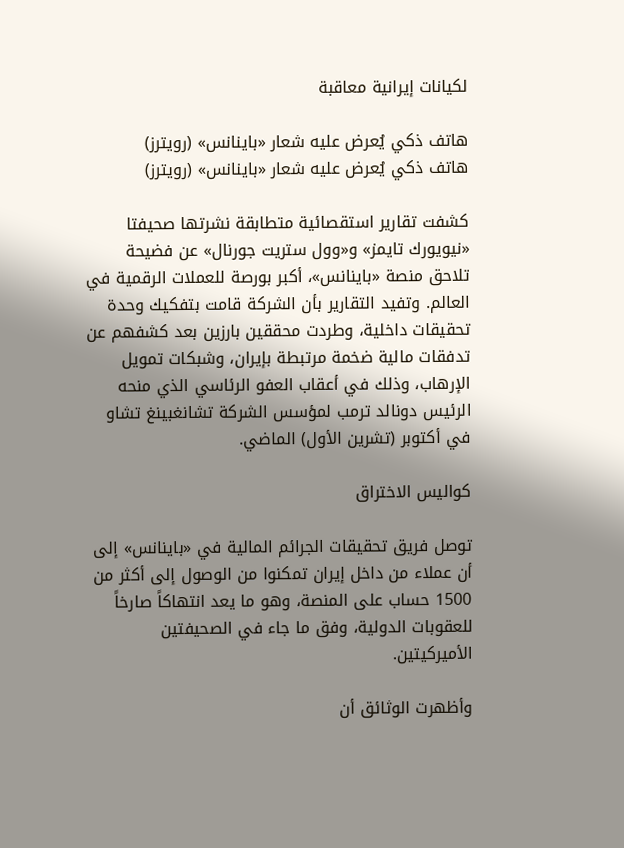لكيانات إيرانية معاقبة

هاتف ذكي يُعرض عليه شعار «باينانس» (رويترز)
هاتف ذكي يُعرض عليه شعار «باينانس» (رويترز)

كشفت تقارير استقصائية متطابقة نشرتها صحيفتا «نيويورك تايمز» و«وول ستريت جورنال» عن فضيحة تلاحق منصة «باينانس»، أكبر بورصة للعملات الرقمية في العالم. وتفيد التقارير بأن الشركة قامت بتفكيك وحدة تحقيقات داخلية، وطردت محققين بارزين بعد كشفهم عن تدفقات مالية ضخمة مرتبطة بإيران، وشبكات تمويل الإرهاب، وذلك في أعقاب العفو الرئاسي الذي منحه الرئيس دونالد ترمب لمؤسس الشركة تشانغبينغ تشاو في أكتوبر (تشرين الأول) الماضي.

كواليس الاختراق

توصل فريق تحقيقات الجرائم المالية في «باينانس» إلى أن عملاء من داخل إيران تمكنوا من الوصول إلى أكثر من 1500 حساب على المنصة، وهو ما يعد انتهاكاً صارخاً للعقوبات الدولية، وفق ما جاء في الصحيفتين الأميركيتين.

وأظهرت الوثائق أن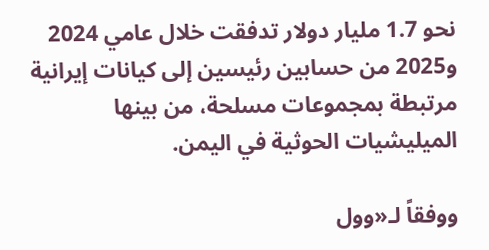نحو 1.7 مليار دولار تدفقت خلال عامي 2024 و2025 من حسابين رئيسين إلى كيانات إيرانية مرتبطة بمجموعات مسلحة، من بينها الميليشيات الحوثية في اليمن.

ووفقاً لـ«وول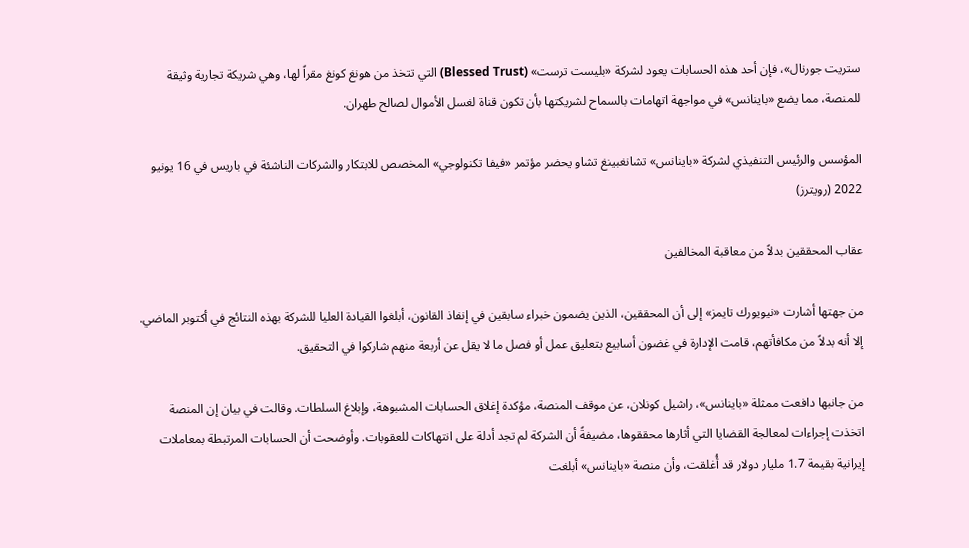ستريت جورنال»، فإن أحد هذه الحسابات يعود لشركة «بليست ترست» (Blessed Trust) التي تتخذ من هونغ كونغ مقراً لها، وهي شريكة تجارية وثيقة للمنصة، مما يضع «باينانس» في مواجهة اتهامات بالسماح لشريكتها بأن تكون قناة لغسل الأموال لصالح طهران.

المؤسس والرئيس التنفيذي لشركة «باينانس» تشانغبينغ تشاو يحضر مؤتمر «فيفا تكنولوجي» المخصص للابتكار والشركات الناشئة في باريس في 16 يونيو 2022 (رويترز)

عقاب المحققين بدلاً من معاقبة المخالفين

من جهتها أشارت «نيويورك تايمز» إلى أن المحققين، الذين يضمون خبراء سابقين في إنفاذ القانون، أبلغوا القيادة العليا للشركة بهذه النتائج في أكتوبر الماضي. إلا أنه بدلاً من مكافأتهم، قامت الإدارة في غضون أسابيع بتعليق عمل أو فصل ما لا يقل عن أربعة منهم شاركوا في التحقيق.

من جانبها دافعت ممثلة «باينانس»، راشيل كونلان، عن موقف المنصة، مؤكدة إغلاق الحسابات المشبوهة، وإبلاغ السلطات. وقالت في بيان إن المنصة اتخذت إجراءات لمعالجة القضايا التي أثارها محققوها، مضيفةً أن الشركة لم تجد أدلة على انتهاكات للعقوبات. وأوضحت أن الحسابات المرتبطة بمعاملات إيرانية بقيمة 1.7 مليار دولار قد أُغلقت، وأن منصة «باينانس» أبلغت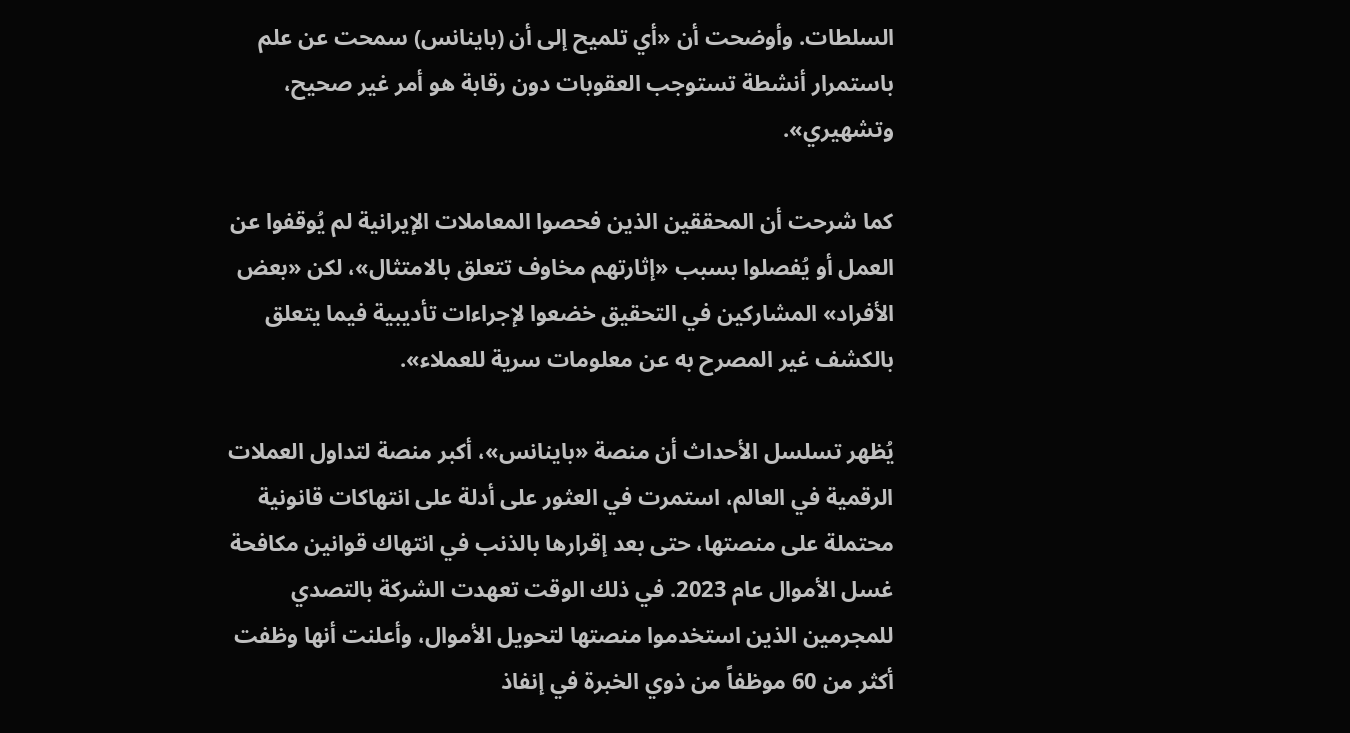السلطات. وأوضحت أن «أي تلميح إلى أن (باينانس) سمحت عن علم باستمرار أنشطة تستوجب العقوبات دون رقابة هو أمر غير صحيح، وتشهيري».

كما شرحت أن المحققين الذين فحصوا المعاملات الإيرانية لم يُوقفوا عن العمل أو يُفصلوا بسبب «إثارتهم مخاوف تتعلق بالامتثال»، لكن «بعض الأفراد» المشاركين في التحقيق خضعوا لإجراءات تأديبية فيما يتعلق بالكشف غير المصرح به عن معلومات سرية للعملاء».

يُظهر تسلسل الأحداث أن منصة «باينانس»، أكبر منصة لتداول العملات الرقمية في العالم، استمرت في العثور على أدلة على انتهاكات قانونية محتملة على منصتها، حتى بعد إقرارها بالذنب في انتهاك قوانين مكافحة غسل الأموال عام 2023. في ذلك الوقت تعهدت الشركة بالتصدي للمجرمين الذين استخدموا منصتها لتحويل الأموال، وأعلنت أنها وظفت أكثر من 60 موظفاً من ذوي الخبرة في إنفاذ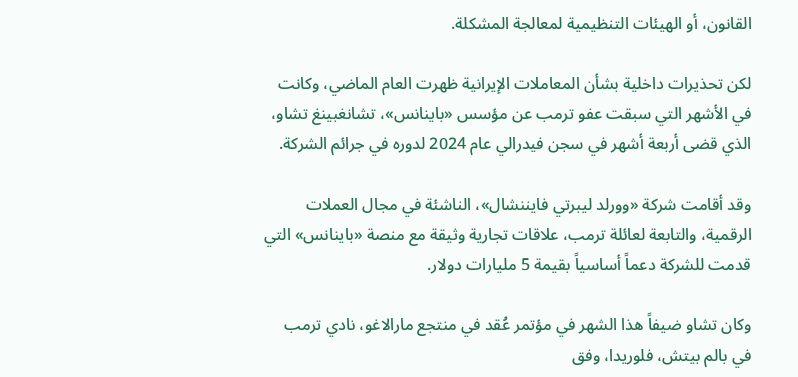القانون، أو الهيئات التنظيمية لمعالجة المشكلة.

لكن تحذيرات داخلية بشأن المعاملات الإيرانية ظهرت العام الماضي، وكانت في الأشهر التي سبقت عفو ترمب عن مؤسس «باينانس»، تشانغبينغ تشاو، الذي قضى أربعة أشهر في سجن فيدرالي عام 2024 لدوره في جرائم الشركة.

وقد أقامت شركة «وورلد ليبرتي فايننشال»، الناشئة في مجال العملات الرقمية، والتابعة لعائلة ترمب، علاقات تجارية وثيقة مع منصة «باينانس» التي قدمت للشركة دعماً أساسياً بقيمة 5 مليارات دولار.

وكان تشاو ضيفاً هذا الشهر في مؤتمر عُقد في منتجع مارالاغو، نادي ترمب في بالم بيتش، فلوريدا، وفق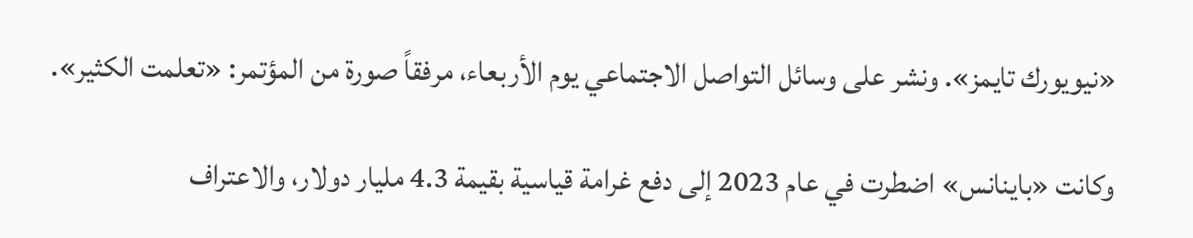«نيويورك تايمز». ونشر على وسائل التواصل الاجتماعي يوم الأربعاء، مرفقاً صورة من المؤتمر: «تعلمت الكثير».

وكانت «باينانس» اضطرت في عام 2023 إلى دفع غرامة قياسية بقيمة 4.3 مليار دولار، والاعتراف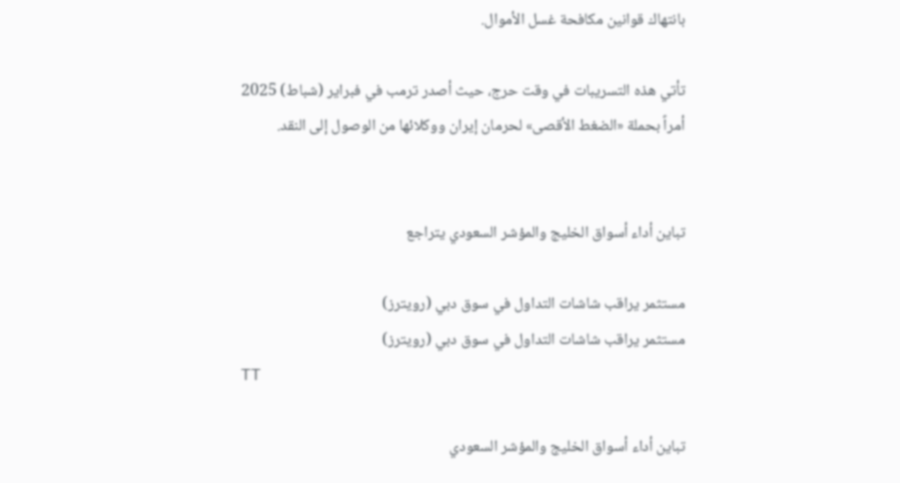بانتهاك قوانين مكافحة غسل الأموال.

تأتي هذه التسريبات في وقت حرج، حيث أصدر ترمب في فبراير (شباط) 2025 أمراً بحملة «الضغط الأقصى» لحرمان إيران ووكلائها من الوصول إلى النقد.


تباين أداء أسواق الخليج والمؤشر السعودي يتراجع

مستثمر يراقب شاشات التداول في سوق دبي (رويترز)
مستثمر يراقب شاشات التداول في سوق دبي (رويترز)
TT

تباين أداء أسواق الخليج والمؤشر السعودي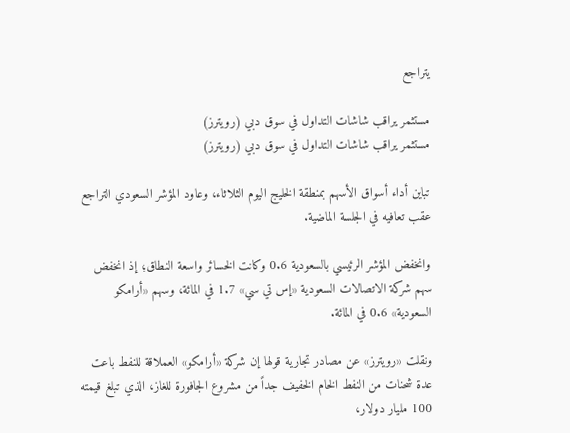يتراجع

مستثمر يراقب شاشات التداول في سوق دبي (رويترز)
مستثمر يراقب شاشات التداول في سوق دبي (رويترز)

تباين أداء أسواق الأسهم بمنطقة الخليج اليوم الثلاثاء، وعاود المؤشر السعودي التراجع عقب تعافيه في الجلسة الماضية.

وانخفض المؤشر الرئيسي بالسعودية 0.6 وكانت الخسائر واسعة النطاق؛ إذ انخفض سهم شركة الاتصالات السعودية «إس تي سي» 1.7 في المائة، وسهم «أرامكو السعودية» 0.6 في المائة.

ونقلت «رويترز» عن مصادر تجارية قولها إن شركة «أرامكو» العملاقة للنفط باعت عدة شحنات من النفط الخام الخفيف جداً من مشروع الجافورة للغاز، الذي تبلغ قيمته 100 مليار دولار،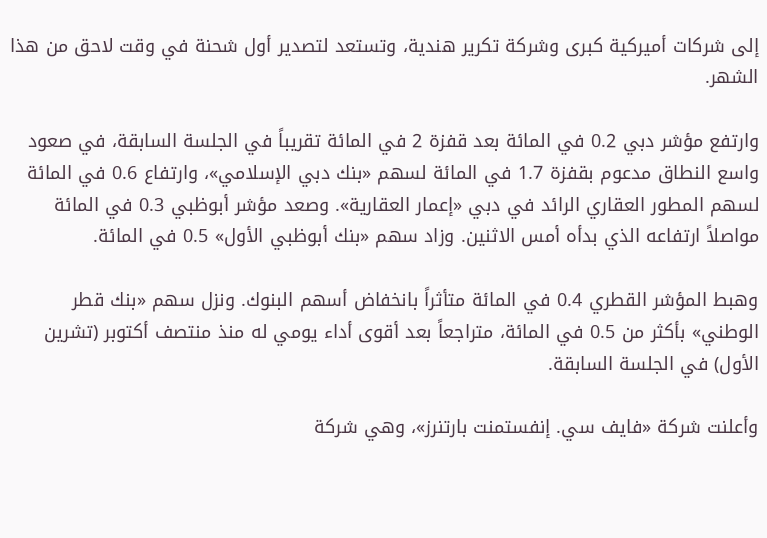إلى شركات أميركية كبرى وشركة تكرير هندية، وتستعد لتصدير أول شحنة في وقت لاحق من هذا الشهر.

وارتفع مؤشر دبي 0.2 في المائة بعد قفزة 2 في المائة تقريباً في الجلسة السابقة، في صعود واسع النطاق مدعوم بقفزة 1.7 في المائة لسهم «بنك دبي الإسلامي»، وارتفاع 0.6 في المائة لسهم المطور العقاري الرائد في دبي «إعمار العقارية». وصعد مؤشر أبوظبي 0.3 في المائة مواصلاً ارتفاعه الذي بدأه أمس الاثنين. وزاد سهم «بنك أبوظبي الأول» 0.5 في المائة.

وهبط المؤشر القطري 0.4 في المائة متأثراً بانخفاض أسهم البنوك. ونزل سهم «بنك قطر الوطني» بأكثر من 0.5 في المائة، متراجعاً بعد أقوى أداء يومي له منذ منتصف أكتوبر (تشرين الأول) في الجلسة السابقة.

وأعلنت شركة «فايف سي. إنفستمنت بارتنرز»، وهي شركة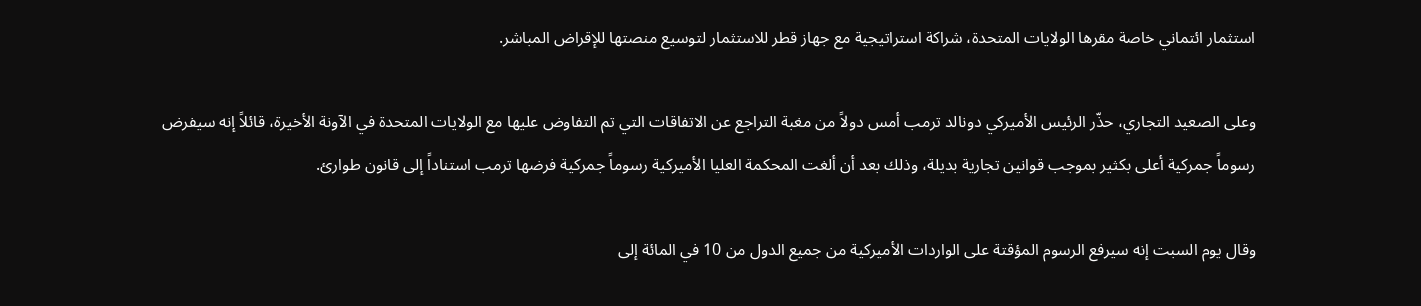استثمار ائتماني خاصة مقرها الولايات المتحدة، شراكة استراتيجية مع جهاز قطر للاستثمار لتوسيع منصتها للإقراض المباشر.

وعلى الصعيد التجاري، حذّر الرئيس الأميركي دونالد ترمب أمس دولاً من مغبة التراجع عن الاتفاقات التي تم التفاوض عليها مع الولايات المتحدة في الآونة الأخيرة، قائلاً إنه سيفرض رسوماً جمركية أعلى بكثير بموجب قوانين تجارية بديلة، وذلك بعد أن ألغت المحكمة العليا الأميركية رسوماً جمركية فرضها ترمب استناداً إلى قانون طوارئ.

وقال يوم السبت إنه سيرفع الرسوم المؤقتة على الواردات الأميركية من جميع الدول من 10 في المائة إلى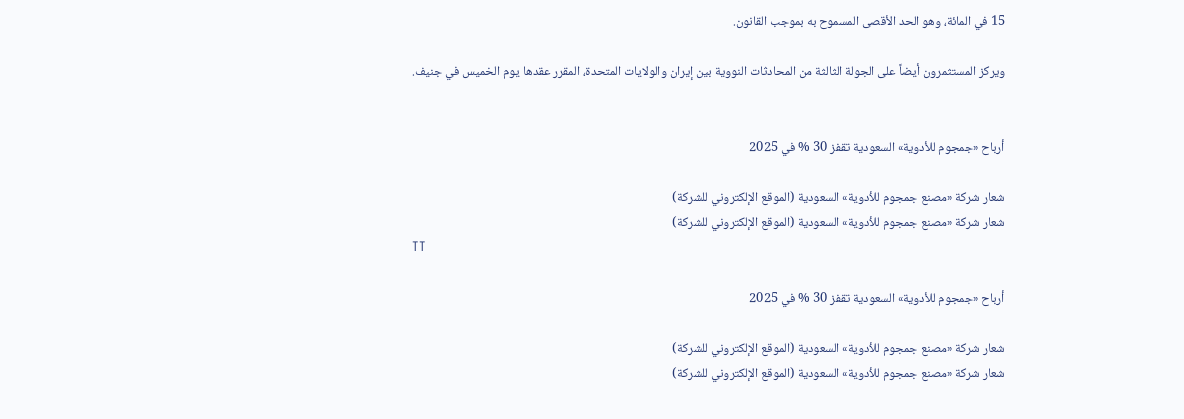15 في المائة، وهو الحد الأقصى المسموح به بموجب القانون.

ويركز المستثمرون أيضاً على الجولة الثالثة من المحادثات النووية بين إيران والولايات المتحدة، المقرر عقدها يوم الخميس في جنيف.


أرباح «جمجوم للأدوية» السعودية تقفز 30 % في 2025

شعار شركة «مصنع جمجوم للأدوية» السعودية (الموقع الإلكتروني للشركة)
شعار شركة «مصنع جمجوم للأدوية» السعودية (الموقع الإلكتروني للشركة)
TT

أرباح «جمجوم للأدوية» السعودية تقفز 30 % في 2025

شعار شركة «مصنع جمجوم للأدوية» السعودية (الموقع الإلكتروني للشركة)
شعار شركة «مصنع جمجوم للأدوية» السعودية (الموقع الإلكتروني للشركة)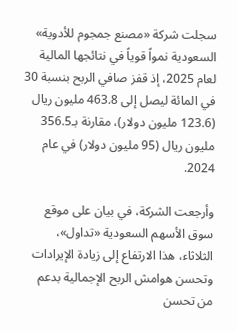سجلت شركة «مصنع جمجوم للأدوية» السعودية نمواً قوياً في نتائجها المالية لعام 2025، إذ قفز صافي الربح بنسبة 30 في المائة ليصل إلى 463.8 مليون ريال (123.6 مليون دولار)، مقارنة بـ356.5 مليون ريال (95 مليون دولار) في عام 2024.

وأرجعت الشركة، في بيان على موقع سوق الأسهم السعودية «تداول»، الثلاثاء، هذا الارتفاع إلى زيادة الإيرادات وتحسن هوامش الربح الإجمالية بدعم من تحسن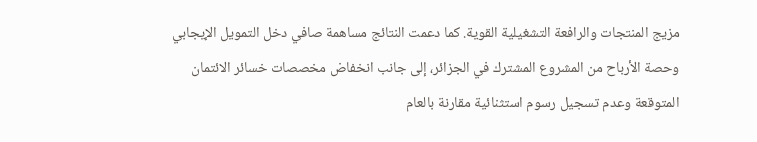مزيج المنتجات والرافعة التشغيلية القوية. كما دعمت النتائج مساهمة صافي دخل التمويل الإيجابي وحصة الأرباح من المشروع المشترك في الجزائر، إلى جانب انخفاض مخصصات خسائر الائتمان المتوقعة وعدم تسجيل رسوم استثنائية مقارنة بالعام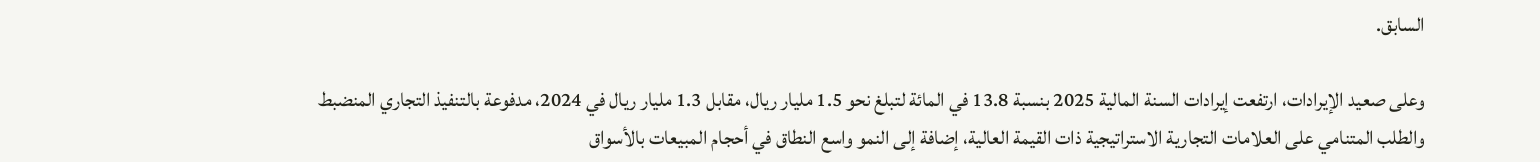السابق.

وعلى صعيد الإيرادات، ارتفعت إيرادات السنة المالية 2025 بنسبة 13.8 في المائة لتبلغ نحو 1.5 مليار ريال، مقابل 1.3 مليار ريال في 2024، مدفوعة بالتنفيذ التجاري المنضبط والطلب المتنامي على العلامات التجارية الاستراتيجية ذات القيمة العالية، إضافة إلى النمو واسع النطاق في أحجام المبيعات بالأسواق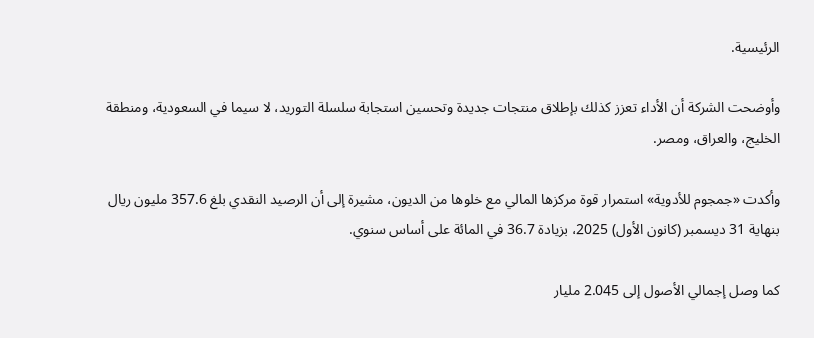الرئيسية.

وأوضحت الشركة أن الأداء تعزز كذلك بإطلاق منتجات جديدة وتحسين استجابة سلسلة التوريد، لا سيما في السعودية، ومنطقة الخليج، والعراق، ومصر.

وأكدت «جمجوم للأدوية» استمرار قوة مركزها المالي مع خلوها من الديون، مشيرة إلى أن الرصيد النقدي بلغ 357.6 مليون ريال بنهاية 31 ديسمبر (كانون الأول) 2025، بزيادة 36.7 في المائة على أساس سنوي.

كما وصل إجمالي الأصول إلى 2.045 مليار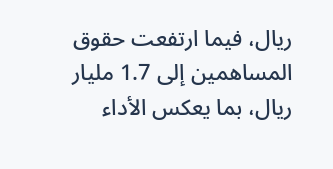ريال، فيما ارتفعت حقوق المساهمين إلى 1.7 مليار ريال، بما يعكس الأداء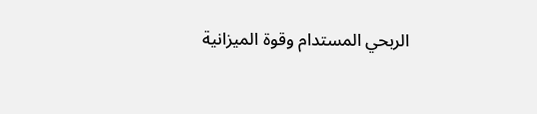الربحي المستدام وقوة الميزانية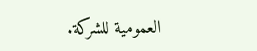العمومية للشركة.